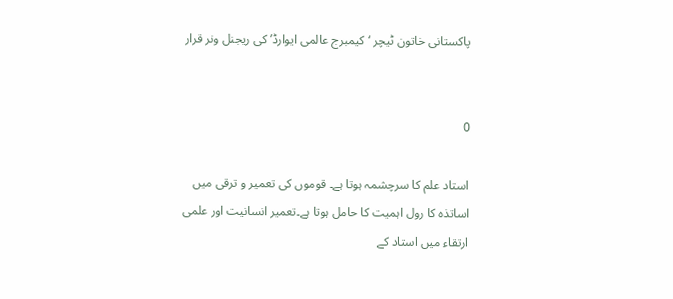پاکستانی خاتون ٹیچر ‘کیمبرج عالمی ایوارڈ’ کی ریجنل ونر قرار


0

استاد علم کا سرچشمہ ہوتا ہے۔ قوموں کی تعمیر و ترقی میں اساتذہ کا رول اہمیت کا حامل ہوتا ہے۔تعمیر انسانیت اور علمی ارتقاء میں استاد کے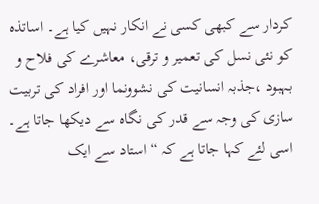کردار سے کبھی کسی نے انکار نہیں کیا ہے۔ اساتذہ کو نئی نسل کی تعمیر و ترقی، معاشرے کی فلاح و بہبود ،جذبہ انسانیت کی نشوونما اور افراد کی تربیت سازی کی وجہ سے قدر کی نگاہ سے دیکھا جاتا ہے۔ اسی لئے کہا جاتا ہے کہ “استاد سے ایک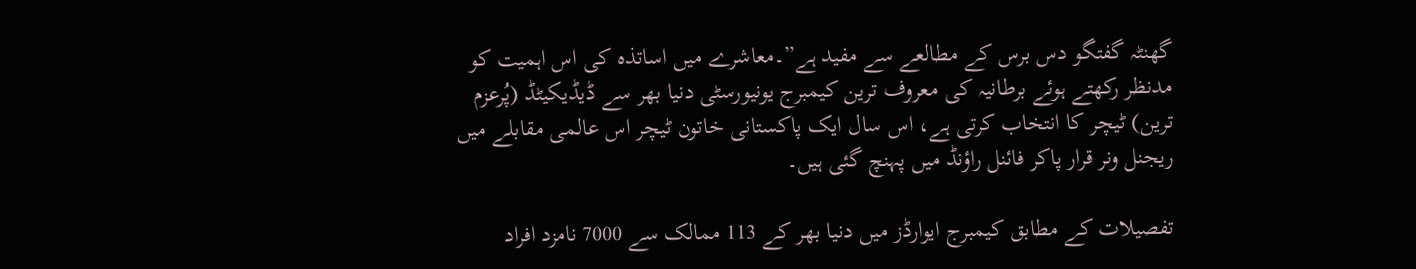گھنٹہ گفتگو دس برس کے مطالعے سے مفید ہے”۔معاشرے میں اساتذہ کی اس اہمیت کو مدنظر رکھتے ہوئے برطانیہ کی معروف ترین کیمبرج یونیورسٹی دنیا بھر سے ڈیڈیکیٹڈ (پُرعزم ترین) ٹیچر کا انتخاب کرتی ہے، اس سال ایک پاکستانی خاتون ٹیچر اس عالمی مقابلے میں ریجنل ونر قرار پاکر فائنل راؤنڈ میں پہنچ گئی ہیں۔

تفصیلات کے مطابق کیمبرج ایوارڈز میں دنیا بھر کے 113 ممالک سے 7000 نامزد افراد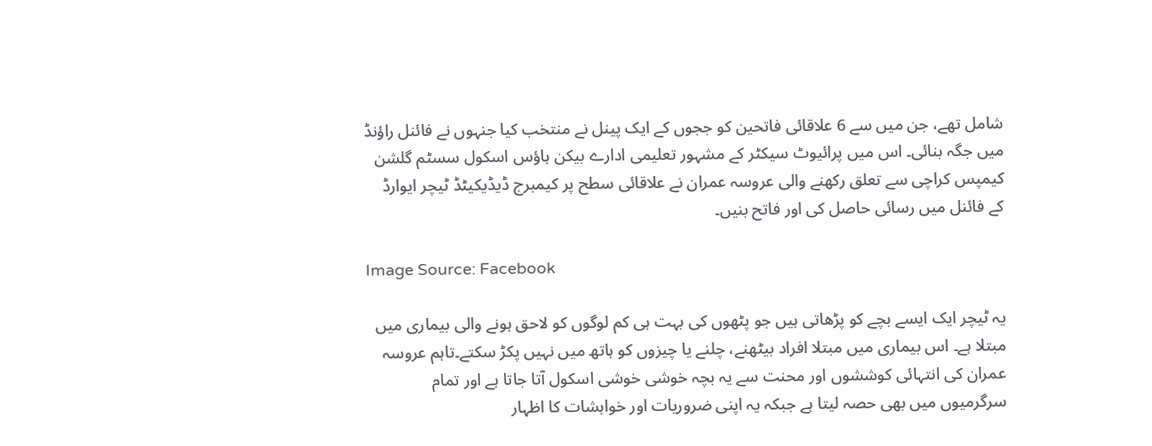شامل تھے، جن میں سے 6 علاقائی فاتحین کو ججوں کے ایک پینل نے منتخب کیا جنہوں نے فائنل راؤنڈ میں جگہ بنائی۔ اس میں پرائیوٹ سیکٹر کے مشہور تعلیمی ادارے بیکن ہاؤس اسکول سسٹم گلشن کیمپس کراچی سے تعلق رکھنے والی عروسہ عمران نے علاقائی سطح پر کیمبرج ڈیڈیکیٹڈ ٹیچر ایوارڈ کے فائنل میں رسائی حاصل کی اور فاتح بنیں۔

Image Source: Facebook

یہ ٹیچر ایک ایسے بچے کو پڑھاتی ہیں جو پٹھوں کی بہت ہی کم لوگوں کو لاحق ہونے والی بیماری میں مبتلا ہے۔ اس بیماری میں مبتلا افراد بیٹھنے، چلنے یا چیزوں کو ہاتھ میں نہیں پکڑ سکتے۔تاہم عروسہ عمران کی انتہائی کوششوں اور محنت سے یہ بچہ خوشی خوشی اسکول آتا جاتا ہے اور تمام سرگرمیوں میں بھی حصہ لیتا ہے جبکہ یہ اپنی ضروریات اور خواہشات کا اظہار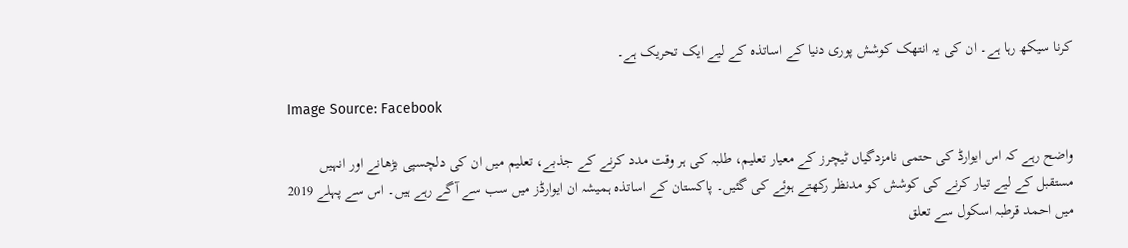کرنا سیکھ رہا ہے۔ ان کی یہ انتھک کوشش پوری دنیا کے اساتذہ کے لیے ایک تحریک ہے۔

Image Source: Facebook

واضح رہے کہ اس ایوارڈ کی حتمی نامزدگیاں ٹیچرز کے معیار تعلیم، طلبہ کی ہر وقت مدد کرنے کے جذبے، تعلیم میں ان کی دلچسپی بڑھانے اور انہیں مستقبل کے لیے تیار کرنے کی کوشش کو مدنظر رکھتے ہوئے کی گئیں۔ پاکستان کے اساتذہ ہمیشہ ان ایوارڈز میں سب سے آگے رہے ہیں۔ اس سے پہلے 2019 میں احمد قرطبہ اسکول سے تعلق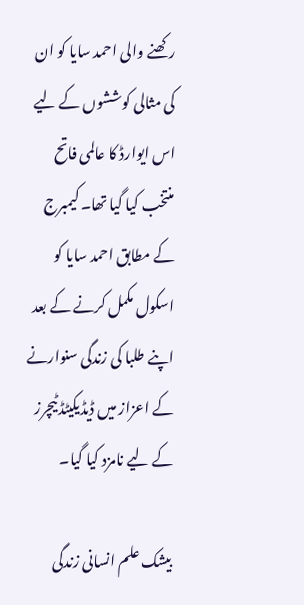رکھنے والی احمد سایا کو ان کی مثالی کوششوں کے لیے اس ایوارڈ کا عالمی فاتح منتخب کیا گیا تھا۔ کیمبرج کے مطابق احمد سایا کو اسکول مکمل کرنے کے بعد اپنے طلبا کی زندگی سنوارنے کے اعزاز میں ڈیڈیکیٹڈ ٹیچرز کے لیے نامزد کیا گیا۔

بیشک علم انسانی زندگی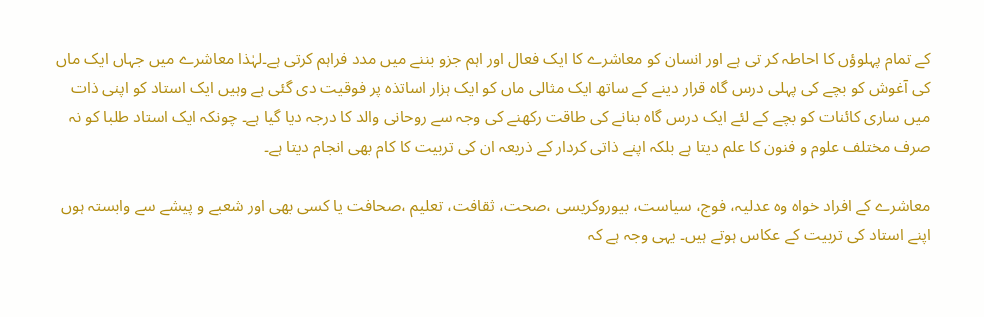کے تمام پہلوؤں کا احاطہ کر تی ہے اور انسان کو معاشرے کا ایک فعال اور اہم جزو بننے میں مدد فراہم کرتی ہے۔لہٰذا معاشرے میں جہاں ایک ماں کی آغوش کو بچے کی پہلی درس گاہ قرار دینے کے ساتھ ایک مثالی ماں کو ایک ہزار اساتذہ پر فوقیت دی گئی ہے وہیں ایک استاد کو اپنی ذات میں ساری کائنات کو بچے کے لئے ایک درس گاہ بنانے کی طاقت رکھنے کی وجہ سے روحانی والد کا درجہ دیا گیا ہے۔ چونکہ ایک استاد طلبا کو نہ صرف مختلف علوم و فنون کا علم دیتا ہے بلکہ اپنے ذاتی کردار کے ذریعہ ان کی تربیت کا کام بھی انجام دیتا ہے۔

معاشرے کے افراد خواہ وہ عدلیہ، فوج، سیاست، بیوروکریسی ،صحت، ثقافت، تعلیم ،صحافت یا کسی بھی اور شعبے و پیشے سے وابستہ ہوں اپنے استاد کی تربیت کے عکاس ہوتے ہیں۔ یہی وجہ ہے کہ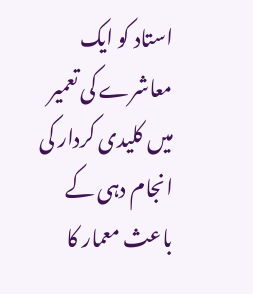استاد کو ایک معاشرے کی تعمیر میں کلیدی کردار کی انجام دہی کے باعث معمار کا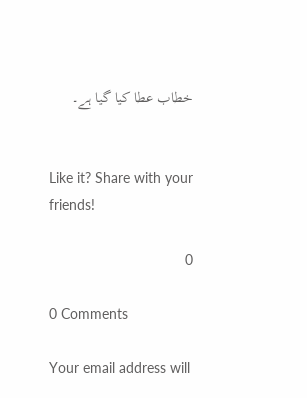خطاب عطا کیا گیا ہے۔


Like it? Share with your friends!

0

0 Comments

Your email address will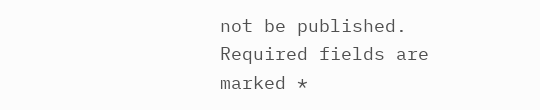not be published. Required fields are marked *